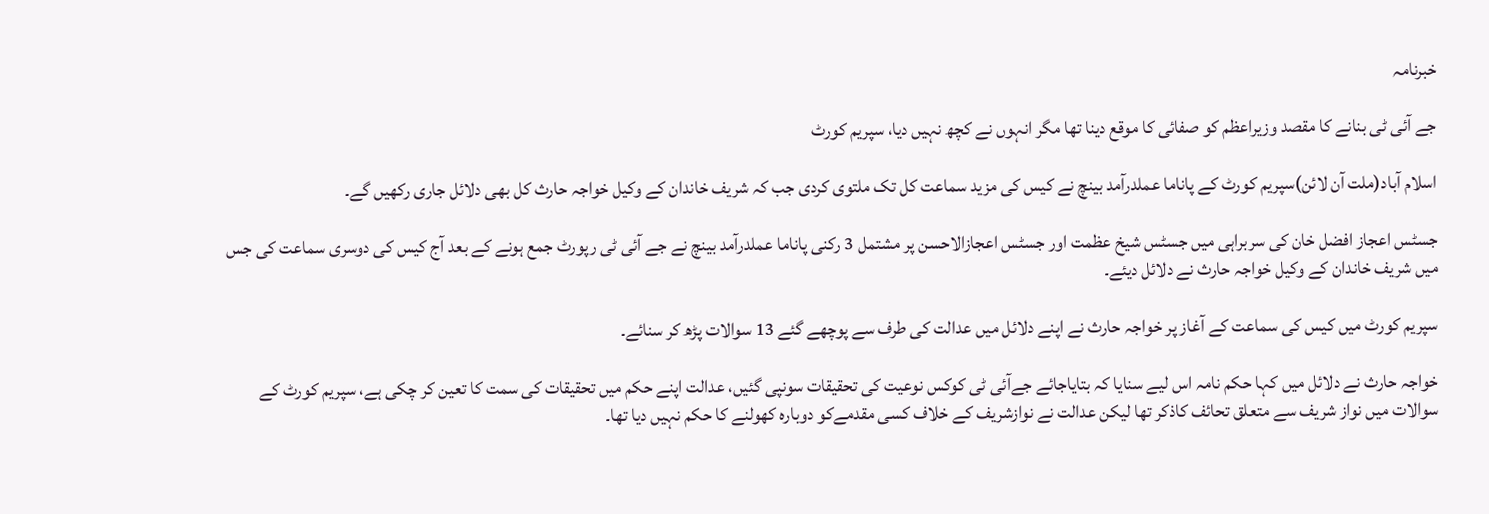خبرنامہ

جے آئی ٹی بنانے کا مقصد وزیراعظم کو صفائی کا موقع دینا تھا مگر انہوں نے کچھ نہیں دیا، سپریم کورٹ

اسلام آباد(ملت آن لائن)سپریم کورٹ کے پاناما عملدرآمد بینچ نے کیس کی مزید سماعت کل تک ملتوی کردی جب کہ شریف خاندان کے وکیل خواجہ حارث کل بھی دلائل جاری رکھیں گے۔

جسٹس اعجاز افضل خان کی سربراہی میں جسٹس شیخ عظمت اور جسٹس اعجازالاحسن پر مشتمل 3 رکنی پاناما عملدرآمد بینچ نے جے آئی ٹی رپورٹ جمع ہونے کے بعد آج کیس کی دوسری سماعت کی جس میں شریف خاندان کے وکیل خواجہ حارث نے دلائل دیئے۔

سپریم کورٹ میں کیس کی سماعت کے آغاز پر خواجہ حارث نے اپنے دلائل میں عدالت کی طرف سے پوچھے گئے 13 سوالات پڑھ کر سنائے۔

خواجہ حارث نے دلائل میں کہا حکم نامہ اس لیے سنایا کہ بتایاجائے جےآئی ٹی کوکس نوعیت کی تحقیقات سونپی گئیں، عدالت اپنے حکم میں تحقیقات کی سمت کا تعین کر چکی ہے، سپریم کورٹ کے سوالات میں نواز شریف سے متعلق تحائف کاذکر تھا لیکن عدالت نے نوازشریف کے خلاف کسی مقدمےکو دوبارہ کھولنے کا حکم نہیں دیا تھا۔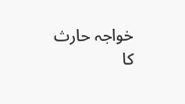خواجہ حارث کا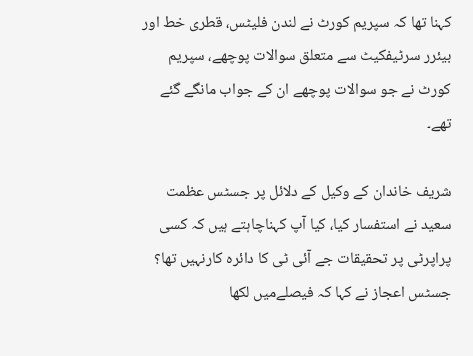کہنا تھا کہ سپریم کورٹ نے لندن فلیٹس، قطری خط اور بیئرر سرٹیفکیٹ سے متعلق سوالات پوچھے، سپریم کورٹ نے جو سوالات پوچھے ان کے جواب مانگے گئے تھے۔

شریف خاندان کے وکیل کے دلائل پر جسٹس عظمت سعید نے استفسار کیا، کیا آپ کہناچاہتے ہیں کہ کسی پراپرٹی پر تحقیقات جے آئی ٹی کا دائرہ کارنہیں تھا؟ جسٹس اعجاز نے کہا کہ فیصلےمیں لکھا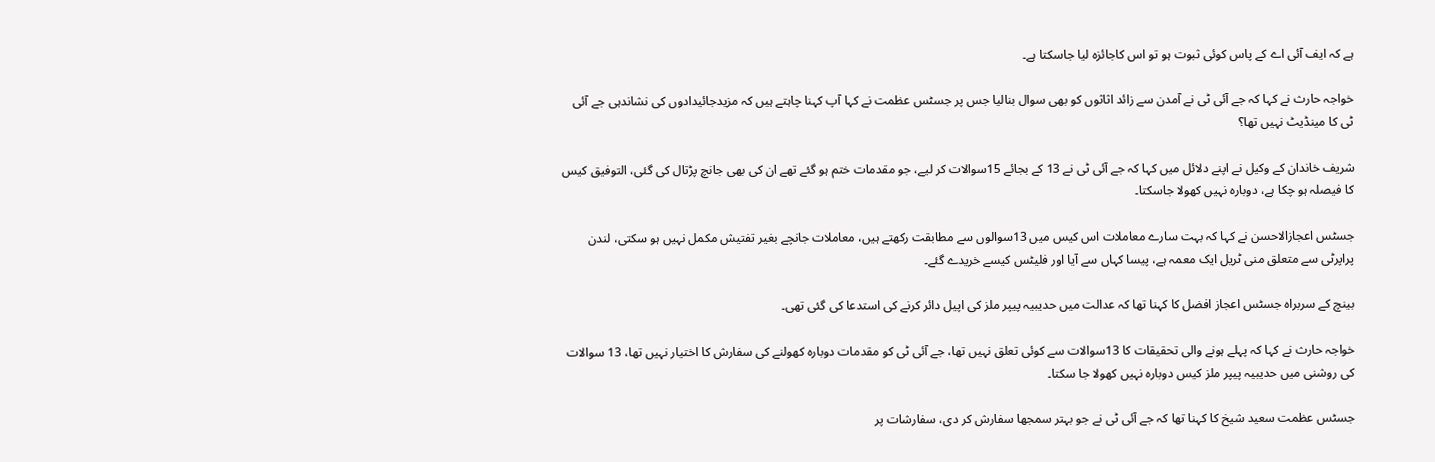ہے کہ ایف آئی اے کے پاس کوئی ثبوت ہو تو اس کاجائزہ لیا جاسکتا ہے۔

خواجہ حارث نے کہا کہ جے آئی ٹی نے آمدن سے زائد اثاثوں کو بھی سوال بنالیا جس پر جسٹس عظمت نے کہا آپ کہنا چاہتے ہیں کہ مزیدجائیدادوں کی نشاندہی جے آئی ٹی کا مینڈیٹ نہیں تھا؟

شریف خاندان کے وکیل نے اپنے دلائل میں کہا کہ جے آئی ٹی نے 13 کے بجائے 15سوالات کر لیے، جو مقدمات ختم ہو گئے تھے ان کی بھی جانچ پڑتال کی گئی، التوفیق کیس کا فیصلہ ہو چکا ہے، دوبارہ نہیں کھولا جاسکتا۔

جسٹس اعجازالاحسن نے کہا کہ بہت سارے معاملات اس کیس میں 13سوالوں سے مطابقت رکھتے ہیں، معاملات جانچے بغیر تفتیش مکمل نہیں ہو سکتی، لندن پراپرٹی سے متعلق منی ٹریل ایک معمہ ہے، پیسا کہاں سے آیا اور فلیٹس کیسے خریدے گئے۔

بینچ کے سربراہ جسٹس اعجاز افضل کا کہنا تھا کہ عدالت میں حدیبیہ پیپر ملز کی اپیل دائر کرنے کی استدعا کی گئی تھی۔

خواجہ حارث نے کہا کہ پہلے ہونے والی تحقیقات کا 13سوالات سے کوئی تعلق نہیں تھا، جے آئی ٹی کو مقدمات دوبارہ کھولنے کی سفارش کا اختیار نہیں تھا، 13 سوالات کی روشنی میں حدیبیہ پیپر ملز کیس دوبارہ نہیں کھولا جا سکتا۔

جسٹس عظمت سعید شیخ کا کہنا تھا کہ جے آئی ٹی نے جو بہتر سمجھا سفارش کر دی، سفارشات پر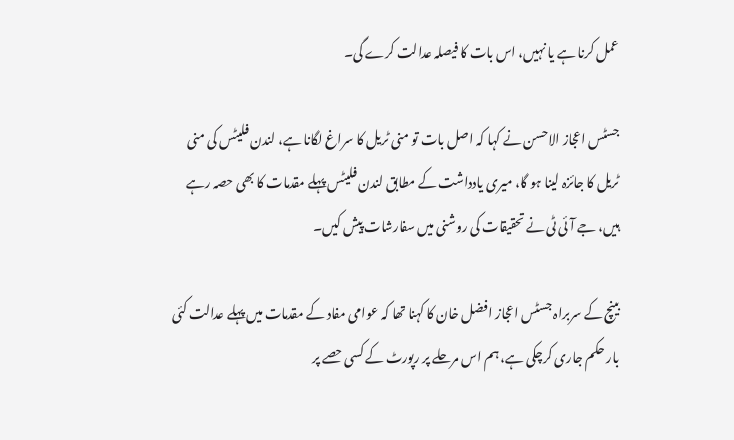عمل کرنا ہے یا نہیں، اس بات کا فیصلہ عدالت کرے گی۔

جسٹس اعجاز الاحسن نے کہا کہ اصل بات تو منی ٹریل کا سراغ لگانا ہے، لندن فلیٹس کی منی ٹریل کا جائزہ لینا ہو گا، میری یادداشت کے مطابق لندن فلیٹس پہلے مقدمات کا بھی حصہ رہے ہیں، جے آئی ٹی نے تحقیقات کی روشنی میں سفارشات پیش کیں۔

بینچ کے سربراہ جسٹس اعجاز افضل خان کا کہنا تھا کہ عوامی مفاد کے مقدمات میں پہلے عدالت کئی بار حکم جاری کرچکی ہے، ہم اس مرحلے پر رپورٹ کے کسی حصے پر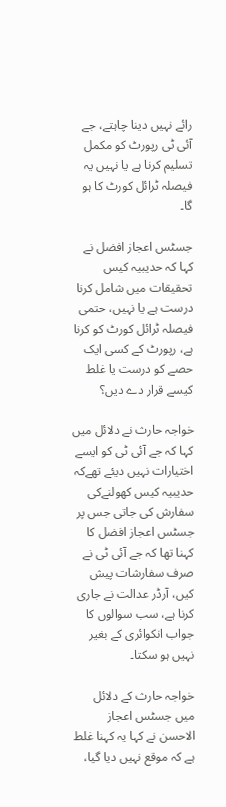رائے نہیں دینا چاہتے، جے آئی ٹی رپورٹ کو مکمل تسلیم کرنا ہے یا نہیں یہ فیصلہ ٹرائل کورٹ کا ہو گا۔

جسٹس اعجاز افضل نے کہا کہ حدیبیہ کیس تحقیقات میں شامل کرنا درست ہے یا نہیں، حتمی فیصلہ ٹرائل کورٹ کو کرنا ہے، رپورٹ کے کسی ایک حصے کو درست یا غلط کیسے قرار دے دیں؟

خواجہ حارث نے دلائل میں کہا کہ جے آئی ٹی کو ایسے اختیارات نہیں دیئے تھےکہ حدیبیہ کیس کھولنےکی سفارش کی جاتی جس پر جسٹس اعجاز افضل کا کہنا تھا کہ جے آئی ٹی نے صرف سفارشات پیش کیں، آرڈر عدالت نے جاری کرنا ہے، سب سوالوں کا جواب انکوائری کے بغیر نہیں ہو سکتا۔

خواجہ حارث کے دلائل میں جسٹس اعجاز الاحسن نے کہا یہ کہنا غلط ہے کہ موقع نہیں دیا گیا،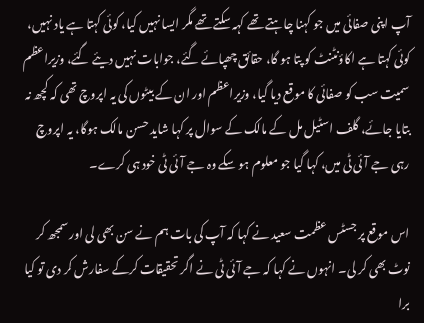آپ اپنی صفائی میں جو کہنا چاہتے تھے کہہ سکتے تھے مگر ایسا نہیں کیا، کوئی کہتا ہے یاد نہیں، کوئی کہتا ہے اکاؤنٹنٹ کو پتا ہو گا، حقائق چھپائے گئے، جوابات نہیں دیئے گئے، وزیراعظم سمیت سب کو صفائی کا موقع دیا گیا، وزیراعظم اور ان کے بیٹوں کی یہ اپروچ تھی کہ کچھ نہ بتایا جائے، گلف اسٹیل مل کے مالک کے سوال پر کہا شاید حسن مالک ہوگا، یہ اپروچ رہی جے آئی ٹی میں، کہا گیا جو معلوم ہو سکے وہ جے آئی ٹی خود ہی کرے۔

اس موقع پر جسٹس عظمت سعید نے کہا کہ آپ کی بات ہم نے سن بھی لی اور سمجھ کر نوٹ بھی کر لی۔ انہوں نے کہا کہ جے آئی ٹی نے اگر تحقیقات کرکے سفارش کر دی تو کیا برا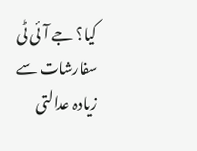کیا؟ جے آئی ٹی سفارشات سے زیادہ عدالتی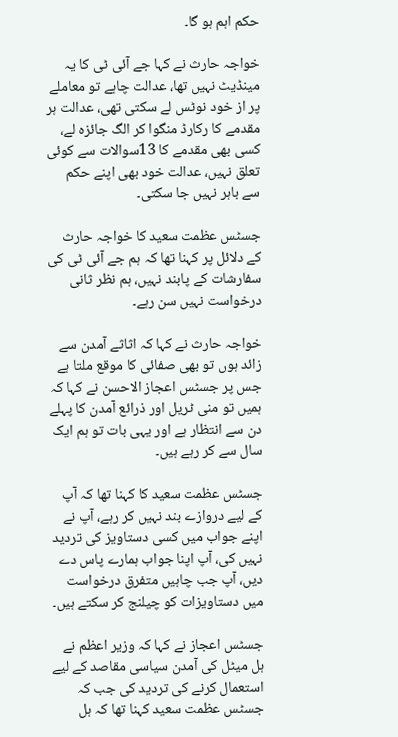حکم اہم ہو گا۔

خواجہ حارث نے کہا جے آئی ٹی کا یہ مینڈیٹ نہیں تھا، عدالت چاہے تو معاملے پر از خود نوٹس لے سکتی تھی، عدالت ہر مقدمے کا رکارڈ منگوا کر الگ جائزہ لے، کسی بھی مقدمے کا 13سوالات سے کوئی تعلق نہیں، عدالت خود بھی اپنے حکم سے باہر نہیں جا سکتی۔

جسٹس عظمت سعید کا خواجہ حارث کے دلائل پر کہنا تھا کہ ہم جے آئی ٹی کی سفارشات کے پابند نہیں، ہم نظر ثانی درخواست نہیں سن رہے۔

خواجہ حارث نے کہا کہ اثاثے آمدن سے زائد ہوں تو بھی صفائی کا موقع ملتا ہے جس پر جسٹس اعجاز الاحسن نے کہا کہ ہمیں تو منی ٹریل اور ذرائع آمدن کا پہلے دن سے انتظار ہے اور یہی بات تو ہم ایک سال سے کر رہے ہیں۔

جسٹس عظمت سعید کا کہنا تھا کہ آپ کے لیے دروازے بند نہیں کر رہے، آپ نے اپنے جواب میں کسی دستاویز کی تردید نہیں کی، آپ اپنا جواب ہمارے پاس دے دیں، آپ جب چاہیں متفرق درخواست میں دستاویزات کو چیلنج کر سکتے ہیں۔

جسٹس اعجاز نے کہا کہ وزیر اعظم نے ہل میٹل کی آمدن سیاسی مقاصد کے لیے استعمال کرنے کی تردید کی جب کہ جسٹس عظمت سعید کہنا تھا کہ ہل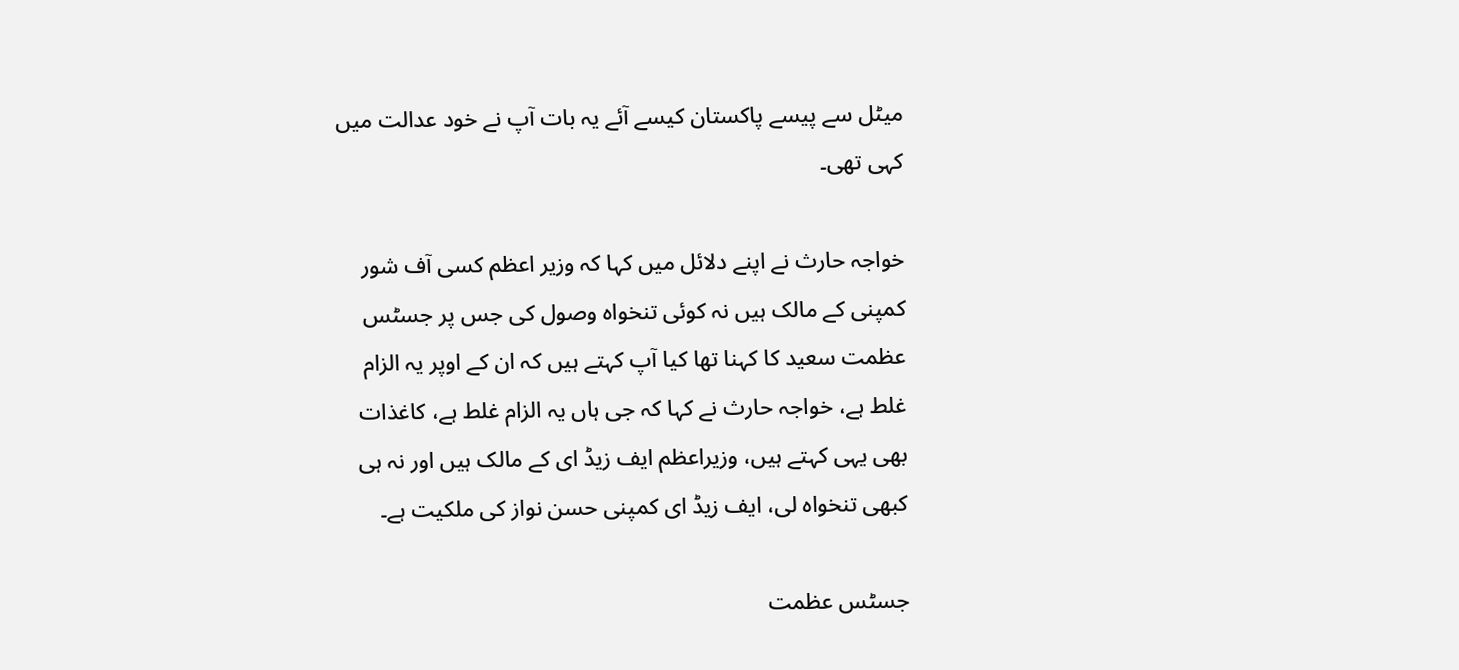میٹل سے پیسے پاکستان کیسے آئے یہ بات آپ نے خود عدالت میں کہی تھی۔

خواجہ حارث نے اپنے دلائل میں کہا کہ وزیر اعظم کسی آف شور کمپنی کے مالک ہیں نہ کوئی تنخواہ وصول کی جس پر جسٹس عظمت سعید کا کہنا تھا کیا آپ کہتے ہیں کہ ان کے اوپر یہ الزام غلط ہے، خواجہ حارث نے کہا کہ جی ہاں یہ الزام غلط ہے، کاغذات بھی یہی کہتے ہیں، وزیراعظم ایف زیڈ ای کے مالک ہیں اور نہ ہی کبھی تنخواہ لی، ایف زیڈ ای کمپنی حسن نواز کی ملکیت ہے۔

جسٹس عظمت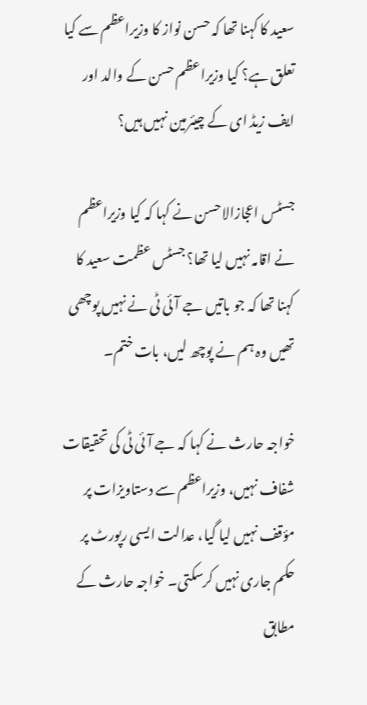سعید کا کہنا تھا کہ حسن نواز کا وزیراعظم سے کیا تعلق ہے؟ کیا وزیراعظم حسن کے والد اور ایف زیڈ ای کے چیئرمین نہیں ہیں؟

جسٹس اعجازالاحسن نے کہا کہ کیا وزیراعظم نے اقامہ نہیں لیا تھا؟ جسٹس عظمت سعید کا کہنا تھا کہ جو باتیں جے آئی ٹی نے نہیں پوچھی تھیں وہ ہم نے پوچھ لیں، بات ختم۔

خواجہ حارث نے کہا کہ جے آئی ٹی کی تحقیقات شفاف نہیں، وزیراعظم سے دستاویزات پر مؤقف نہیں لیا گیا، عدالت ایسی رپورٹ پر حکم جاری نہیں کرسکتی۔ خواجہ حارث کے مطابق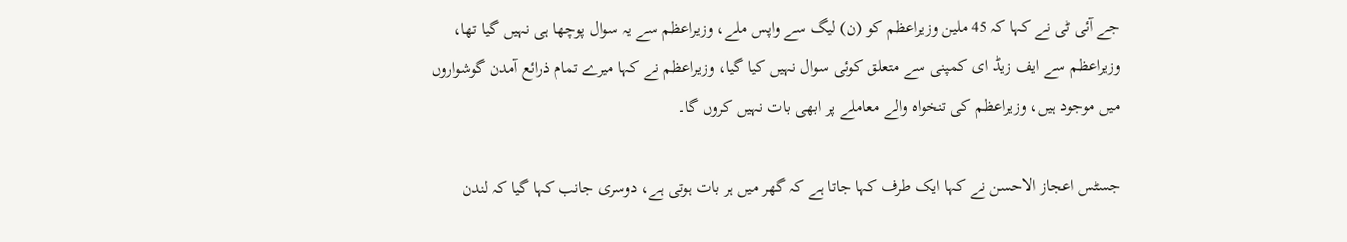جے آئی ٹی نے کہا کہ 45 ملین وزیراعظم کو (ن) لیگ سے واپس ملے، وزیراعظم سے یہ سوال پوچھا ہی نہیں گیا تھا، وزیراعظم سے ایف زیڈ ای کمپنی سے متعلق کوئی سوال نہیں کیا گیا، وزیراعظم نے کہا میرے تمام ذرائع آمدن گوشواروں میں موجود ہیں، وزیراعظم کی تنخواہ والے معاملے پر ابھی بات نہیں کروں گا۔

جسٹس اعجاز الاحسن نے کہا ایک طرف کہا جاتا ہے کہ گھر میں ہر بات ہوتی ہے، دوسری جانب کہا گیا کہ لندن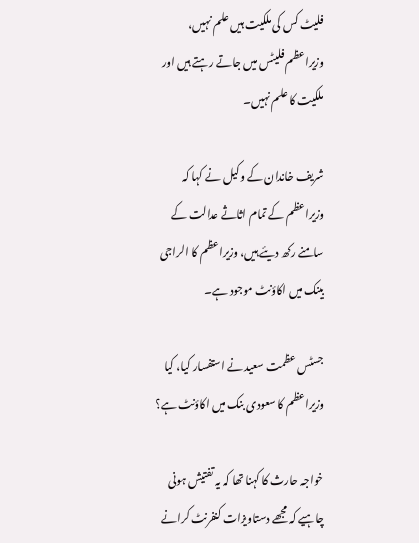فلیٹ کس کی ملکیت ہیں علم نہیں، وزیراعظم فلیٹس میں جاتے رہتے ہیں اور ملکیت کا علم نہیں۔

شریف خاندان کے وکیل نے کہا کہ وزیراعظم کے تمام اثاثے عدالت کے سامنے رکھ دیئے ہیں، وزیراعظم کا الراجی بینک میں اکاؤنٹ موجود ہے۔

جسٹس عظمت سعید نے استفسار کیا، کیا وزیراعظم کا سعودی بنک میں اکاؤنٹ ہے؟

خواجہ حارث کا کہنا تھا کہ یہ تفتیش ہونی چاہیے کہ مجھے دستاویزات کنفرنٹ کرانے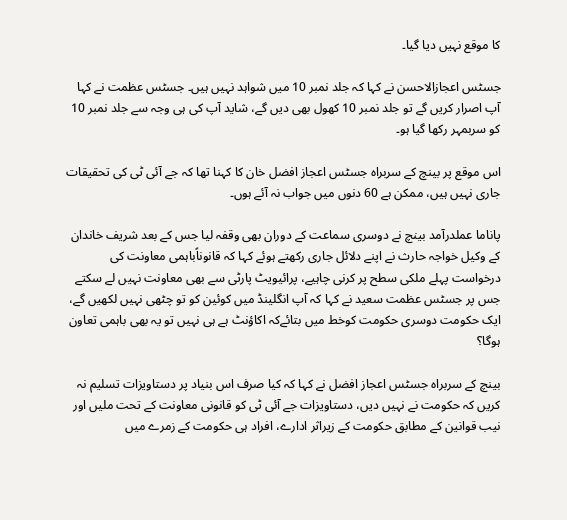کا موقع نہیں دیا گیا۔

جسٹس اعجازالاحسن نے کہا کہ جلد نمبر 10 میں شواہد نہیں ہیں۔ جسٹس عظمت نے کہا آپ اصرار کریں گے تو جلد نمبر 10 کھول بھی دیں گے، شاید آپ کی ہی وجہ سے جلد نمبر 10 کو سربمہر رکھا گیا ہو۔

اس موقع پر بینچ کے سربراہ جسٹس اعجاز افضل خان کا کہنا تھا کہ جے آئی ٹی کی تحقیقات جاری نہیں ہیں، ممکن ہے 60 دنوں میں جواب نہ آئے ہوں۔

پاناما عملدرآمد بینچ نے دوسری سماعت کے دوران بھی وقفہ لیا جس کے بعد شریف خاندان کے وکیل خواجہ حارث نے اپنے دلائل جاری رکھتے ہوئے کہا کہ قانوناًباہمی معاونت کی درخواست پہلے ملکی سطح پر کرنی چاہیے، پرائیویٹ پارٹی سے بھی معاونت نہیں لے سکتے جس پر جسٹس عظمت سعید نے کہا کہ آپ انگلینڈ میں کوئین کو تو چٹھی نہیں لکھیں گے، ایک حکومت دوسری حکومت کوخط میں بتائےکہ اکاؤنٹ ہے ہی نہیں تو یہ بھی باہمی تعاون ہوگا؟

بینچ کے سربراہ جسٹس اعجاز افضل نے کہا کہ کیا صرف اس بنیاد پر دستاویزات تسلیم نہ کریں کہ حکومت نے نہیں دیں، دستاویزات جے آئی ٹی کو قانونی معاونت کے تحت ملیں اور نیب قوانین کے مطابق حکومت کے زیراثر ادارے، افراد ہی حکومت کے زمرے میں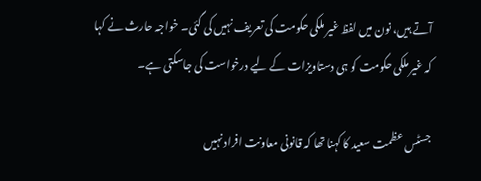آتے ہیں، نون میں لفظ غیر ملکی حکومت کی تعریف نہیں کی گئی۔ خواجہ حارث نے کہا کہ غیر ملکی حکومت کو ہی دستاویزات کے لیے درخواست کی جاسکتی ہے۔

جسٹس عظمت سعید کا کہنا تھا کہ قانونی معاونت افراد نہیں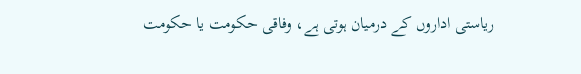ریاستی اداروں کے درمیان ہوتی ہے، وفاقی حکومت یا حکومت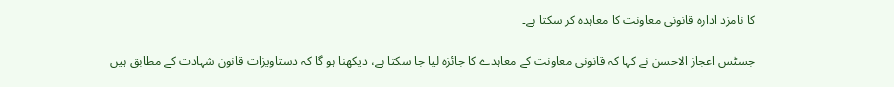کا نامزد ادارہ قانونی معاونت کا معاہدہ کر سکتا ہے۔

جسٹس اعجاز الاحسن نے کہا کہ قانونی معاونت کے معاہدے کا جائزہ لیا جا سکتا ہے، دیکھنا ہو گا کہ دستاویزات قانون شہادت کے مطابق ہیں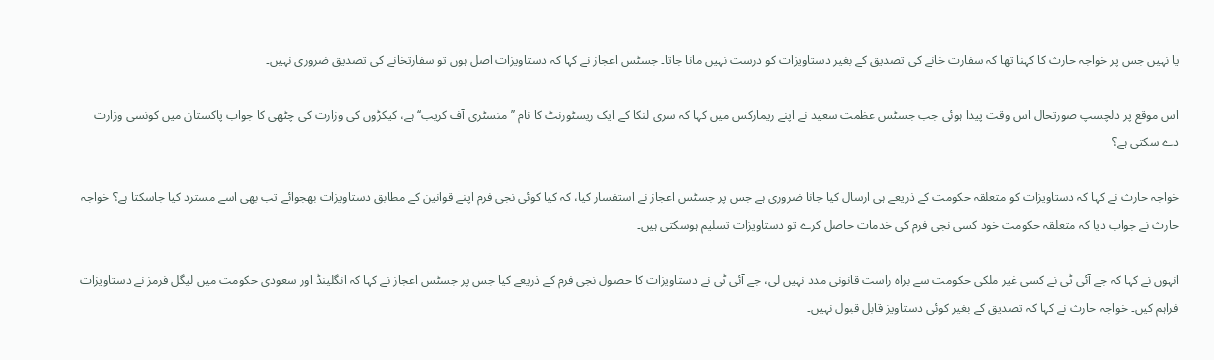یا نہیں جس پر خواجہ حارث کا کہنا تھا کہ سفارت خانے کی تصدیق کے بغیر دستاویزات کو درست نہیں مانا جاتا۔ جسٹس اعجاز نے کہا کہ دستاویزات اصل ہوں تو سفارتخانے کی تصدیق ضروری نہیں۔

اس موقع پر دلچسپ صورتحال اس وقت پیدا ہوئی جب جسٹس عظمت سعید نے اپنے ریمارکس میں کہا کہ سری لنکا کے ایک ریسٹورنٹ کا نام ’’منسٹری آف کریب‘‘ ہے، کیکڑوں کی وزارت کی چٹھی کا جواب پاکستان میں کونسی وزارت دے سکتی ہے؟

خواجہ حارث نے کہا کہ دستاویزات کو متعلقہ حکومت کے ذریعے ہی ارسال کیا جانا ضروری ہے جس پر جسٹس اعجاز نے استفسار کیا، کہ کیا کوئی نجی فرم اپنے قوانین کے مطابق دستاویزات بھجوائے تب بھی اسے مسترد کیا جاسکتا ہے؟ خواجہ حارث نے جواب دیا کہ متعلقہ حکومت خود کسی نجی فرم کی خدمات حاصل کرے تو دستاویزات تسلیم ہوسکتی ہیں۔

انہوں نے کہا کہ جے آئی ٹی نے کسی غیر ملکی حکومت سے براہ راست قانونی مدد نہیں لی، جے آئی ٹی نے دستاویزات کا حصول نجی فرم کے ذریعے کیا جس پر جسٹس اعجاز نے کہا کہ انگلینڈ اور سعودی حکومت میں لیگل فرمز نے دستاویزات فراہم کیں۔ خواجہ حارث نے کہا کہ تصدیق کے بغیر کوئی دستاویز قابل قبول نہیں۔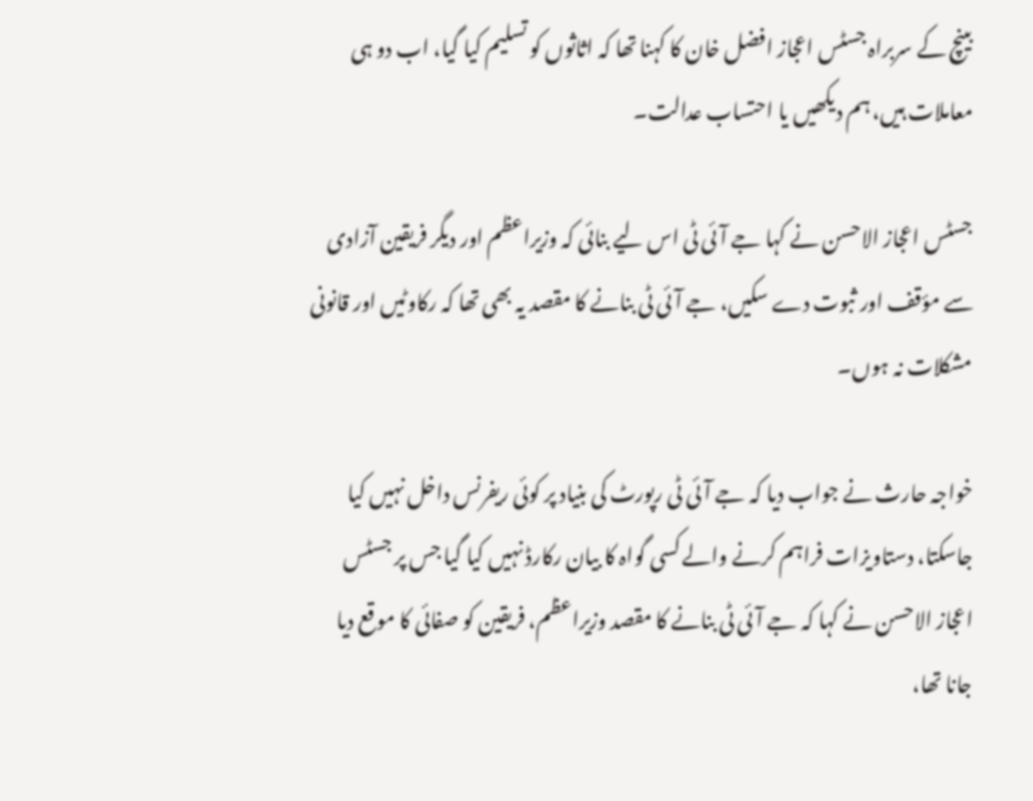بینچ کے سربراہ جسٹس اعجاز افضل خان کا کہنا تھا کہ اثاثوں کو تسلیم کیا گیا، اب دو ہی معاملات ہیں، ہم دیکھیں یا احتساب عدالت۔

جسٹس اعجاز الاحسن نے کہا جے آئی ٹی اس لیے بنائی کہ وزیراعظم اور دیگر فریقین آزادی سے مؤقف اور ثبوت دے سکیں، جے آئی ٹی بنانے کا مقصد یہ بھی تھا کہ رکاوٹیں اور قانونی مشکلات نہ ہوں۔

خواجہ حارث نے جواب دیا کہ جے آئی ٹی رپورٹ کی بنیاد پر کوئی ریفرنس داخل نہیں کیا جاسکتا، دستاویزات فراہم کرنے والے کسی گواہ کا بیان رکارڈ نہیں کیا گیا جس پر جسٹس اعجاز الاحسن نے کہا کہ جے آئی ٹی بنانے کا مقصد وزیراعظم، فریقین کو صفائی کا موقع دیا جانا تھا،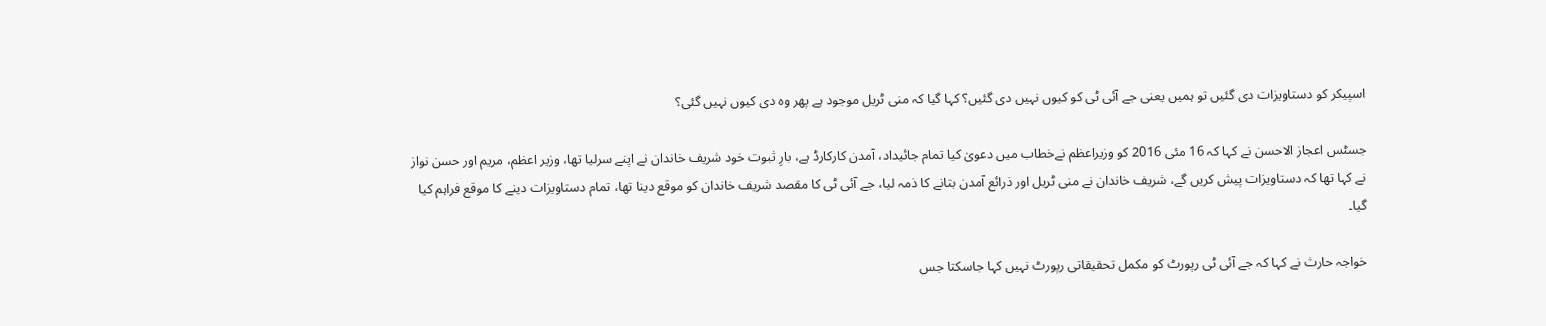اسپیکر کو دستاویزات دی گئیں تو ہمیں یعنی جے آئی ٹی کو کیوں نہیں دی گئیں؟ کہا گیا کہ منی ٹریل موجود ہے پھر وہ دی کیوں نہیں گئی؟

جسٹس اعجاز الاحسن نے کہا کہ 16 مئی 2016 کو وزیراعظم نےخطاب میں دعویٰ کیا تمام جائیداد، آمدن کارکارڈ ہے، بارِ ثبوت خود شریف خاندان نے اپنے سرلیا تھا، وزیر اعظم، مریم اور حسن نواز نے کہا تھا کہ دستاویزات پیش کریں گے، شریف خاندان نے منی ٹریل اور ذرائع آمدن بتانے کا ذمہ لیا، جے آئی ٹی کا مقصد شریف خاندان کو موقع دینا تھا، تمام دستاویزات دینے کا موقع فراہم کیا گیا۔

خواجہ حارث نے کہا کہ جے آئی ٹی رپورٹ کو مکمل تحقیقاتی رپورٹ نہیں کہا جاسکتا جس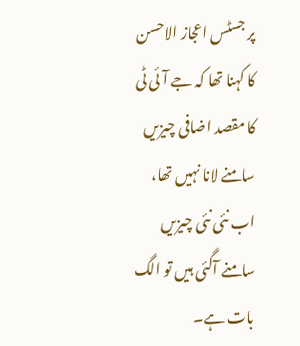پر جسٹس اعجاز الاحسن کا کہنا تھا کہ جے آئی ٹی کا مقصد اضافی چیزیں سامنے لانا نہیں تھا، اب نئی نئی چیزیں سامنے آگئی ہیں تو الگ بات ہے۔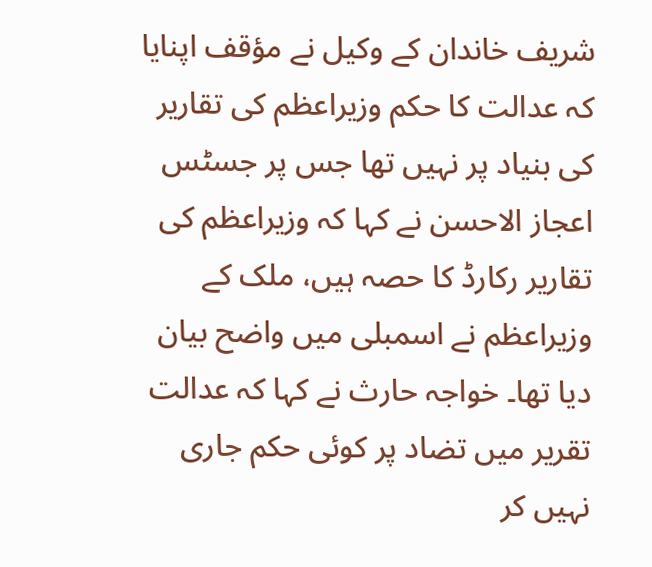شریف خاندان کے وکیل نے مؤقف اپنایا کہ عدالت کا حکم وزیراعظم کی تقاریر کی بنیاد پر نہیں تھا جس پر جسٹس اعجاز الاحسن نے کہا کہ وزیراعظم کی تقاریر رکارڈ کا حصہ ہیں، ملک کے وزیراعظم نے اسمبلی میں واضح بیان دیا تھا۔ خواجہ حارث نے کہا کہ عدالت تقریر میں تضاد پر کوئی حکم جاری نہیں کر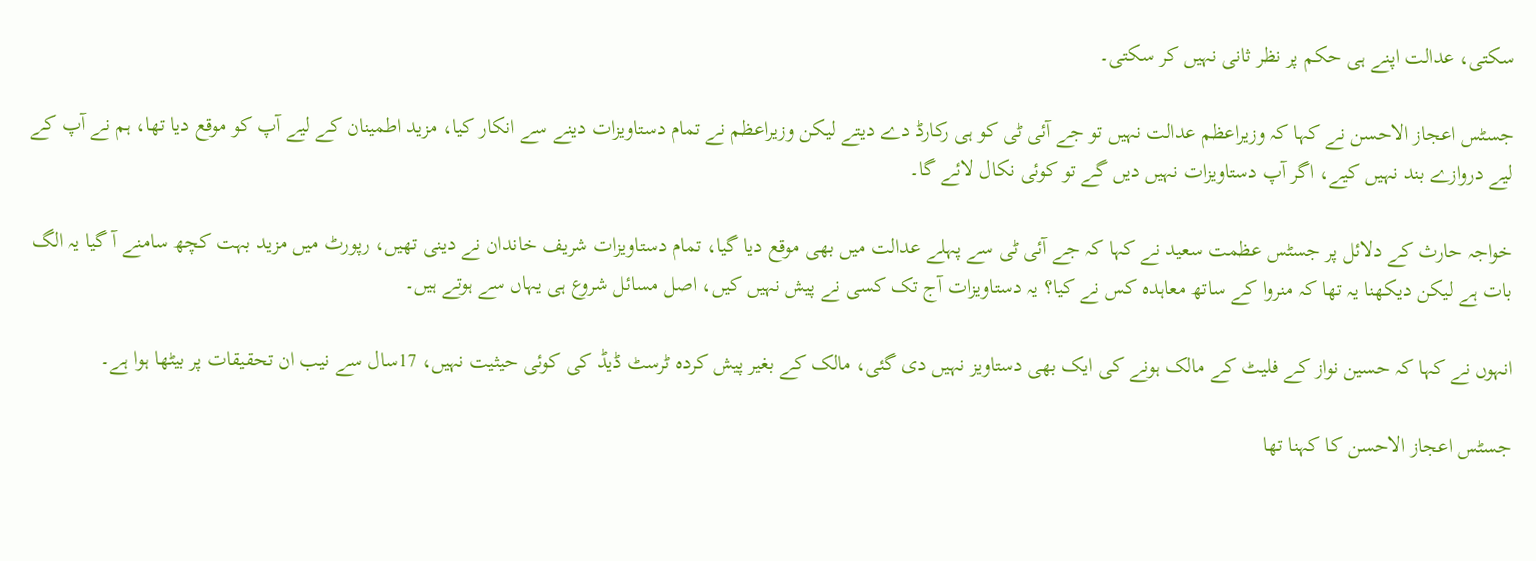سکتی، عدالت اپنے ہی حکم پر نظر ثانی نہیں کر سکتی۔

جسٹس اعجاز الاحسن نے کہا کہ وزیراعظم عدالت نہیں تو جے آئی ٹی کو ہی رکارڈ دے دیتے لیکن وزیراعظم نے تمام دستاویزات دینے سے انکار کیا، مزید اطمینان کے لیے آپ کو موقع دیا تھا، ہم نے آپ کے لیے دروازے بند نہیں کیے، اگر آپ دستاویزات نہیں دیں گے تو کوئی نکال لائے گا۔

خواجہ حارث کے دلائل پر جسٹس عظمت سعید نے کہا کہ جے آئی ٹی سے پہلے عدالت میں بھی موقع دیا گیا، تمام دستاویزات شریف خاندان نے دینی تھیں، رپورٹ میں مزید بہت کچھ سامنے آ گیا یہ الگ بات ہے لیکن دیکھنا یہ تھا کہ منروا کے ساتھ معاہدہ کس نے کیا؟ یہ دستاویزات آج تک کسی نے پیش نہیں کیں، اصل مسائل شروع ہی یہاں سے ہوتے ہیں۔

انہوں نے کہا کہ حسین نواز کے فلیٹ کے مالک ہونے کی ایک بھی دستاویز نہیں دی گئی، مالک کے بغیر پیش کردہ ٹرسٹ ڈیڈ کی کوئی حیثیت نہیں، 17سال سے نیب ان تحقیقات پر بیٹھا ہوا ہے۔

جسٹس اعجاز الاحسن کا کہنا تھا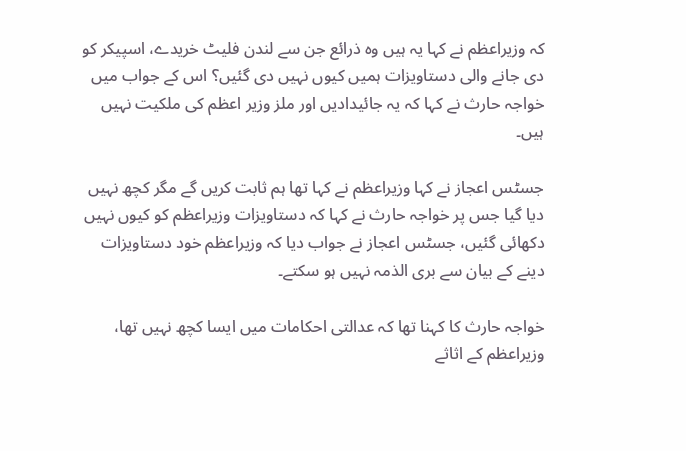کہ وزیراعظم نے کہا یہ ہیں وہ ذرائع جن سے لندن فلیٹ خریدے، اسپیکر کو دی جانے والی دستاویزات ہمیں کیوں نہیں دی گئیں؟ اس کے جواب میں خواجہ حارث نے کہا کہ یہ جائیدادیں اور ملز وزیر اعظم کی ملکیت نہیں ہیں۔

جسٹس اعجاز نے کہا وزیراعظم نے کہا تھا ہم ثابت کریں گے مگر کچھ نہیں دیا گیا جس پر خواجہ حارث نے کہا کہ دستاویزات وزیراعظم کو کیوں نہیں دکھائی گئیں، جسٹس اعجاز نے جواب دیا کہ وزیراعظم خود دستاویزات دینے کے بیان سے بری الذمہ نہیں ہو سکتے۔

خواجہ حارث کا کہنا تھا کہ عدالتی احکامات میں ایسا کچھ نہیں تھا، وزیراعظم کے اثاثے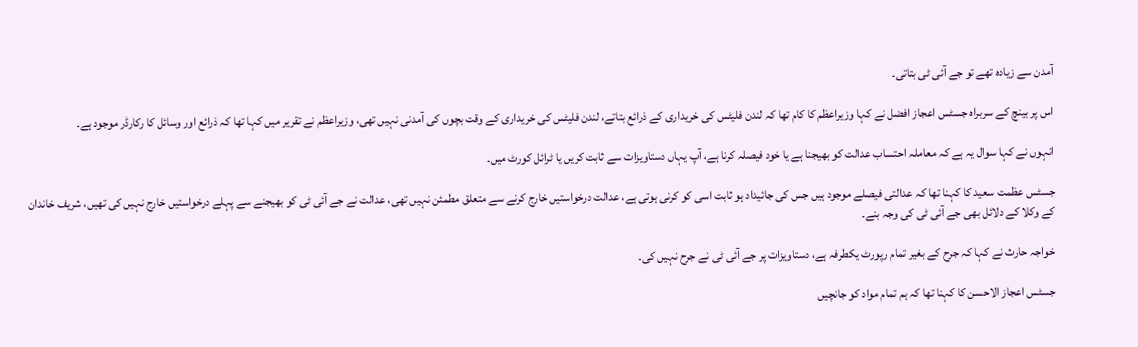آمدن سے زیادہ تھے تو جے آئی ٹی بتاتی۔

اس پر بینچ کے سربراہ جسٹس اعجاز افضل نے کہا وزیراعظم کا کام تھا کہ لندن فلیٹس کی خریداری کے ذرائع بتاتے، لندن فلیٹس کی خریداری کے وقت بچوں کی آمدنی نہیں تھی، وزیراعظم نے تقریر میں کہا تھا کہ ذرائع اور وسائل کا رکارڈر موجود ہے۔

انہوں نے کہا سوال یہ ہے کہ معاملہ احتساب عدالت کو بھیجنا ہے یا خود فیصلہ کرنا ہے، آپ یہاں دستاویزات سے ثابت کریں یا ٹرائل کورٹ میں۔

جسٹس عظمت سعید کا کہنا تھا کہ عدالتی فیصلے موجود ہیں جس کی جائیداد ہو ثابت اسی کو کرنی ہوتی ہے، عدالت درخواستیں خارج کرنے سے متعلق مطمئن نہیں تھی، عدالت نے جے آئی ٹی کو بھیجنے سے پہلے درخواستیں خارج نہیں کی تھیں، شریف خاندان کے وکلا کے دلائل بھی جے آئی ٹی کی وجہ بنے۔

خواجہ حارث نے کہا کہ جرح کے بغیر تمام رپورٹ یکطرفہ ہے، دستاویزات پر جے آئی ٹی نے جرح نہیں کی۔

جسٹس اعجاز الاحسن کا کہنا تھا کہ ہم تمام مواد کو جانچیں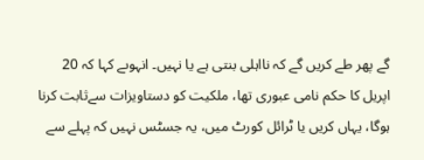گے پھر طے کریں گے کہ نااہلی بنتی ہے یا نہیں۔ انہوںے کہا کہ 20 اپریل کا حکم نامی عبوری تھا، ملکیت کو دستاویزات سےثابت کرنا ہوگا، یہاں کریں یا ٹرائل کورٹ میں، یہ جسٹس نہیں کہ پہلے سے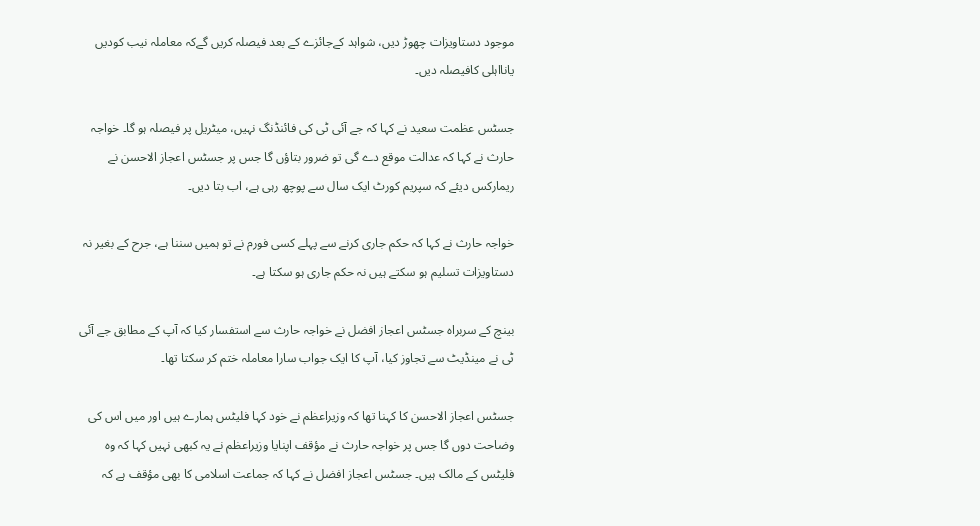موجود دستاویزات چھوڑ دیں، شواہد کےجائزے کے بعد فیصلہ کریں گےکہ معاملہ نیب کودیں یانااہلی کافیصلہ دیں۔

جسٹس عظمت سعید نے کہا کہ جے آئی ٹی کی فائنڈنگ نہیں، میٹریل پر فیصلہ ہو گا۔ خواجہ حارث نے کہا کہ عدالت موقع دے گی تو ضرور بتاؤں گا جس پر جسٹس اعجاز الاحسن نے ریمارکس دیئے کہ سپریم کورٹ ایک سال سے پوچھ رہی ہے، اب بتا دیں۔

خواجہ حارث نے کہا کہ حکم جاری کرنے سے پہلے کسی فورم نے تو ہمیں سننا ہے، جرح کے بغیر نہ دستاویزات تسلیم ہو سکتے ہیں نہ حکم جاری ہو سکتا ہے۔

بینچ کے سربراہ جسٹس اعجاز افضل نے خواجہ حارث سے استفسار کیا کہ آپ کے مطابق جے آئی ٹی نے مینڈیٹ سے تجاوز کیا، آپ کا ایک جواب سارا معاملہ ختم کر سکتا تھا۔

جسٹس اعجاز الاحسن کا کہنا تھا کہ وزیراعظم نے خود کہا فلیٹس ہمارے ہیں اور میں اس کی وضاحت دوں گا جس پر خواجہ حارث نے مؤقف اپنایا وزیراعظم نے یہ کبھی نہیں کہا کہ وہ فلیٹس کے مالک ہیں۔ جسٹس اعجاز افضل نے کہا کہ جماعت اسلامی کا بھی مؤقف ہے کہ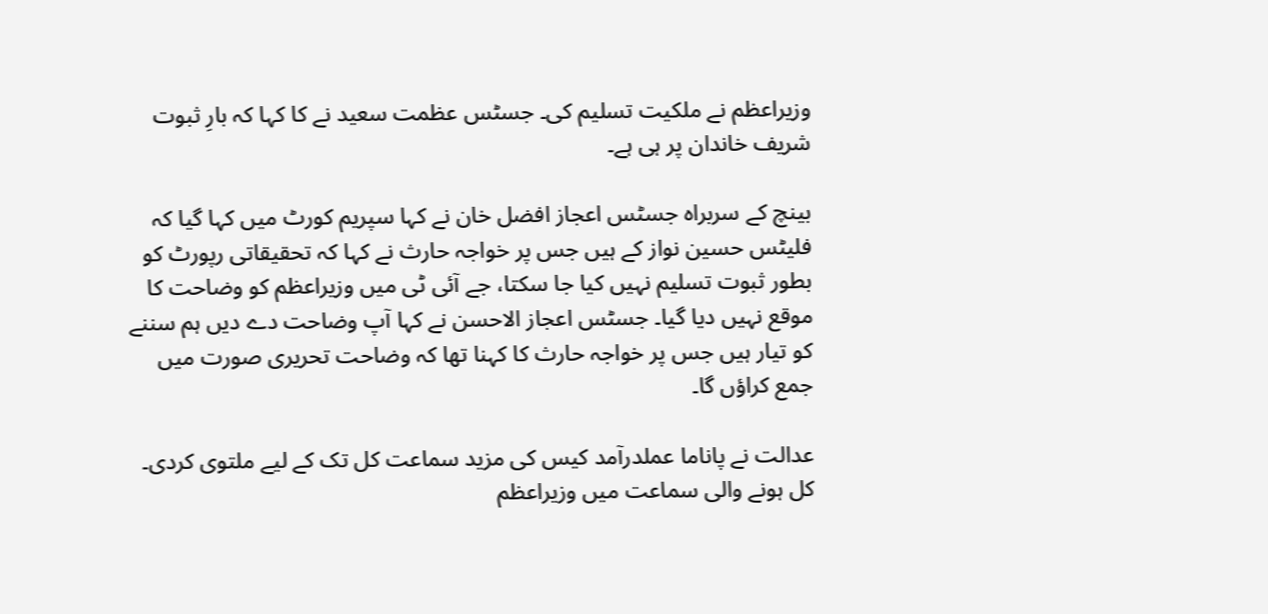وزیراعظم نے ملکیت تسلیم کی۔ جسٹس عظمت سعید نے کا کہا کہ بارِ ثبوت شریف خاندان پر ہی ہے۔

بینچ کے سربراہ جسٹس اعجاز افضل خان نے کہا سپریم کورٹ میں کہا گیا کہ فلیٹس حسین نواز کے ہیں جس پر خواجہ حارث نے کہا کہ تحقیقاتی رپورٹ کو بطور ثبوت تسلیم نہیں کیا جا سکتا، جے آئی ٹی میں وزیراعظم کو وضاحت کا موقع نہیں دیا گیا۔ جسٹس اعجاز الاحسن نے کہا آپ وضاحت دے دیں ہم سننے کو تیار ہیں جس پر خواجہ حارث کا کہنا تھا کہ وضاحت تحریری صورت میں جمع کراؤں گا۔

عدالت نے پاناما عملدرآمد کیس کی مزید سماعت کل تک کے لیے ملتوی کردی۔ کل ہونے والی سماعت میں وزیراعظم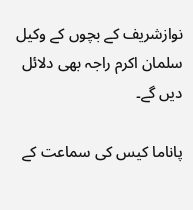نوازشریف کے بچوں کے وکیل سلمان اکرم راجہ بھی دلائل دیں گے۔

پاناما کیس کی سماعت کے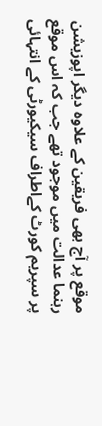موقع پر آج بھی فریقین کے علاوہ دیگر اپوزیشن رہنما عدالت میں موجود تھے جب کہ اس موقع پر سپریم کورٹ کےاطراف سیکیورٹی کے انتہائی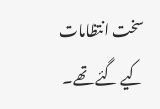سخت انتظامات کیے گئے تھے۔